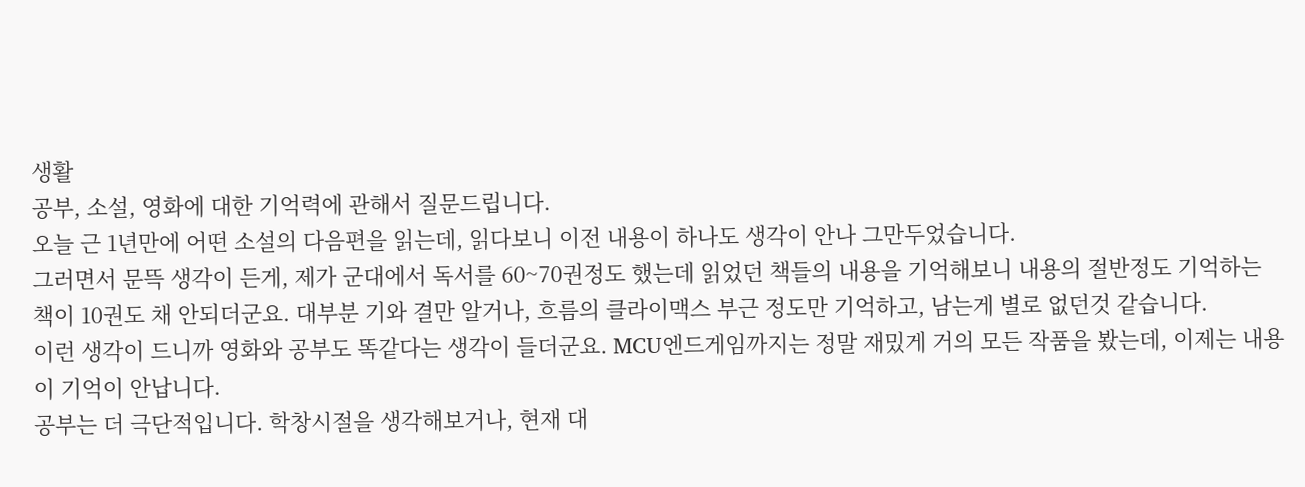생활
공부, 소설, 영화에 대한 기억력에 관해서 질문드립니다.
오늘 근 1년만에 어떤 소설의 다음편을 읽는데, 읽다보니 이전 내용이 하나도 생각이 안나 그만두었습니다.
그러면서 문뜩 생각이 든게, 제가 군대에서 독서를 60~70권정도 했는데 읽었던 책들의 내용을 기억해보니 내용의 절반정도 기억하는 책이 10권도 채 안되더군요. 대부분 기와 결만 알거나, 흐름의 클라이맥스 부근 정도만 기억하고, 남는게 별로 없던것 같습니다.
이런 생각이 드니까 영화와 공부도 똑같다는 생각이 들더군요. MCU엔드게임까지는 정말 재밌게 거의 모든 작품을 봤는데, 이제는 내용이 기억이 안납니다.
공부는 더 극단적입니다. 학창시절을 생각해보거나, 현재 대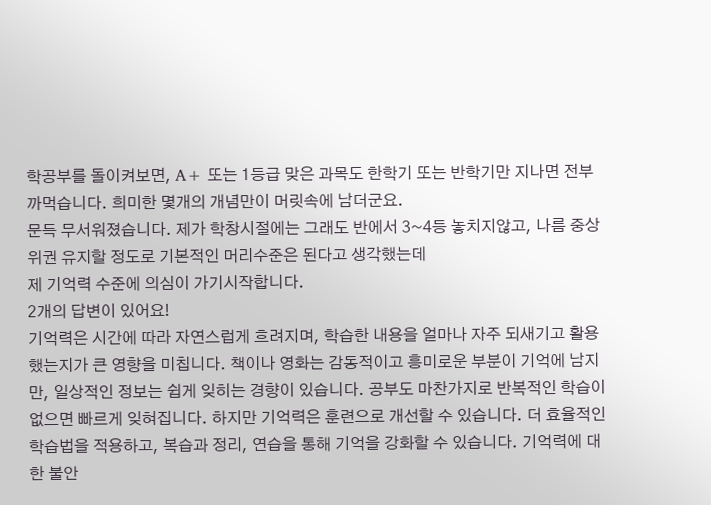학공부를 돌이켜보면, A+ 또는 1등급 맞은 과목도 한학기 또는 반학기만 지나면 전부 까먹습니다. 희미한 몇개의 개념만이 머릿속에 남더군요.
문득 무서워졌습니다. 제가 학창시절에는 그래도 반에서 3~4등 놓치지않고, 나름 중상위권 유지할 정도로 기본적인 머리수준은 된다고 생각했는데
제 기억력 수준에 의심이 가기시작합니다.
2개의 답변이 있어요!
기억력은 시간에 따라 자연스럽게 흐려지며, 학습한 내용을 얼마나 자주 되새기고 활용했는지가 큰 영향을 미칩니다. 책이나 영화는 감동적이고 흥미로운 부분이 기억에 남지만, 일상적인 정보는 쉽게 잊히는 경향이 있습니다. 공부도 마찬가지로 반복적인 학습이 없으면 빠르게 잊혀집니다. 하지만 기억력은 훈련으로 개선할 수 있습니다. 더 효율적인 학습법을 적용하고, 복습과 정리, 연습을 통해 기억을 강화할 수 있습니다. 기억력에 대한 불안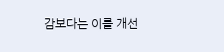감보다는 이를 개선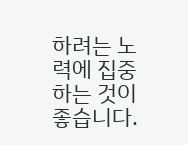하려는 노력에 집중하는 것이 좋습니다.